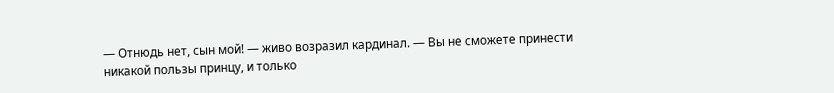— Отнюдь нет, сын мой! — живо возразил кардинал. — Вы не сможете принести никакой пользы принцу, и только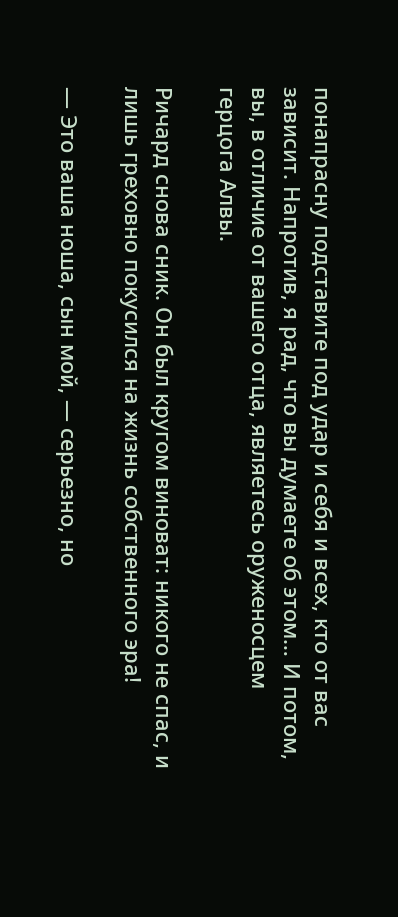понапрасну подставите под удар и себя и всех, кто от вас зависит. Напротив, я рад, что вы думаете об этом… И потом, вы, в отличие от вашего отца, являетесь оруженосцем герцога Алвы.

Ричард снова сник. Он был кругом виноват: никого не спас, и лишь греховно покусился на жизнь собственного эра!

— Это ваша ноша, сын мой, — серьезно, но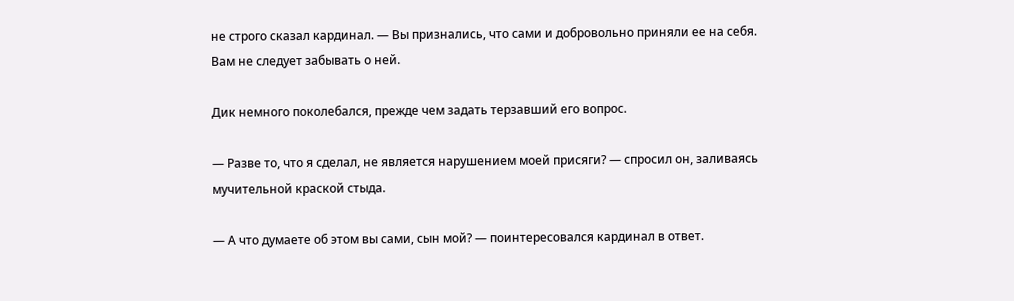не строго сказал кардинал. — Вы признались, что сами и добровольно приняли ее на себя. Вам не следует забывать о ней.

Дик немного поколебался, прежде чем задать терзавший его вопрос.

— Разве то, что я сделал, не является нарушением моей присяги? — спросил он, заливаясь мучительной краской стыда.

— А что думаете об этом вы сами, сын мой? — поинтересовался кардинал в ответ.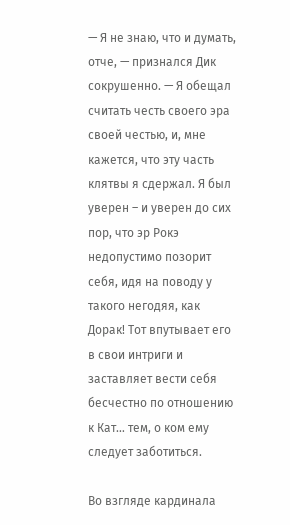— Я не знаю, что и думать, отче, — признался Дик сокрушенно. — Я обещал считать честь своего эра своей честью, и, мне кажется, что эту часть клятвы я сдержал. Я был уверен – и уверен до сих пор, что эр Рокэ недопустимо позорит себя, идя на поводу у такого негодяя, как Дорак! Тот впутывает его в свои интриги и заставляет вести себя бесчестно по отношению к Кат… тем, о ком ему следует заботиться.

Во взгляде кардинала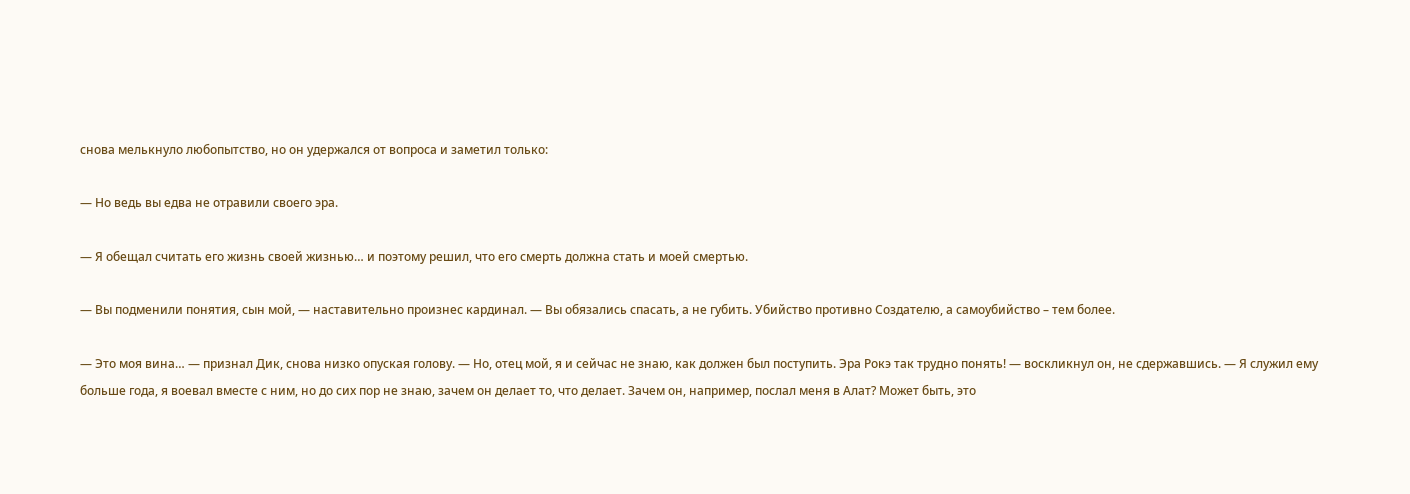снова мелькнуло любопытство, но он удержался от вопроса и заметил только:

— Но ведь вы едва не отравили своего эра.

— Я обещал считать его жизнь своей жизнью… и поэтому решил, что его смерть должна стать и моей смертью.

— Вы подменили понятия, сын мой, — наставительно произнес кардинал. — Вы обязались спасать, а не губить. Убийство противно Создателю, а самоубийство – тем более.

— Это моя вина… — признал Дик, снова низко опуская голову. — Но, отец мой, я и сейчас не знаю, как должен был поступить. Эра Рокэ так трудно понять! — воскликнул он, не сдержавшись. — Я служил ему больше года, я воевал вместе с ним, но до сих пор не знаю, зачем он делает то, что делает. Зачем он, например, послал меня в Алат? Может быть, это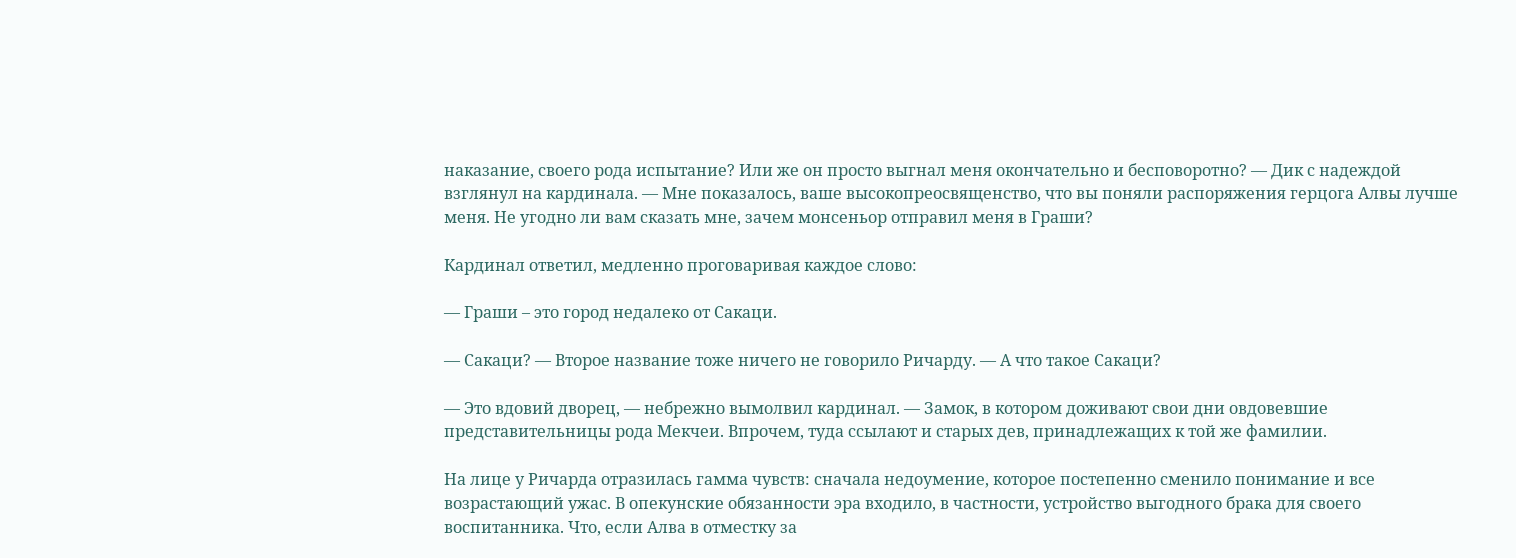наказание, своего рода испытание? Или же он просто выгнал меня окончательно и бесповоротно? — Дик с надеждой взглянул на кардинала. — Мне показалось, ваше высокопреосвященство, что вы поняли распоряжения герцога Алвы лучше меня. Не угодно ли вам сказать мне, зачем монсеньор отправил меня в Граши?

Кардинал ответил, медленно проговаривая каждое слово:

— Граши – это город недалеко от Сакаци.

— Сакаци? — Второе название тоже ничего не говорило Ричарду. — А что такое Сакаци?

— Это вдовий дворец, — небрежно вымолвил кардинал. — Замок, в котором доживают свои дни овдовевшие представительницы рода Мекчеи. Впрочем, туда ссылают и старых дев, принадлежащих к той же фамилии.

На лице у Ричарда отразилась гамма чувств: сначала недоумение, которое постепенно сменило понимание и все возрастающий ужас. В опекунские обязанности эра входило, в частности, устройство выгодного брака для своего воспитанника. Что, если Алва в отместку за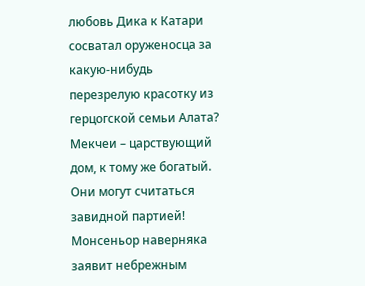любовь Дика к Катари сосватал оруженосца за какую-нибудь перезрелую красотку из герцогской семьи Алата? Мекчеи – царствующий дом, к тому же богатый. Они могут считаться завидной партией! Монсеньор наверняка заявит небрежным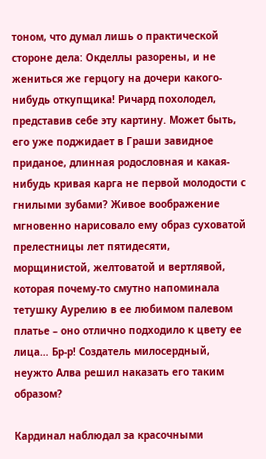тоном, что думал лишь о практической стороне дела: Окделлы разорены, и не жениться же герцогу на дочери какого-нибудь откупщика! Ричард похолодел, представив себе эту картину. Может быть, его уже поджидает в Граши завидное приданое, длинная родословная и какая-нибудь кривая карга не первой молодости с гнилыми зубами? Живое воображение мгновенно нарисовало ему образ суховатой прелестницы лет пятидесяти, морщинистой, желтоватой и вертлявой, которая почему-то смутно напоминала тетушку Аурелию в ее любимом палевом платье – оно отлично подходило к цвету ее лица… Бр-р! Создатель милосердный, неужто Алва решил наказать его таким образом?

Кардинал наблюдал за красочными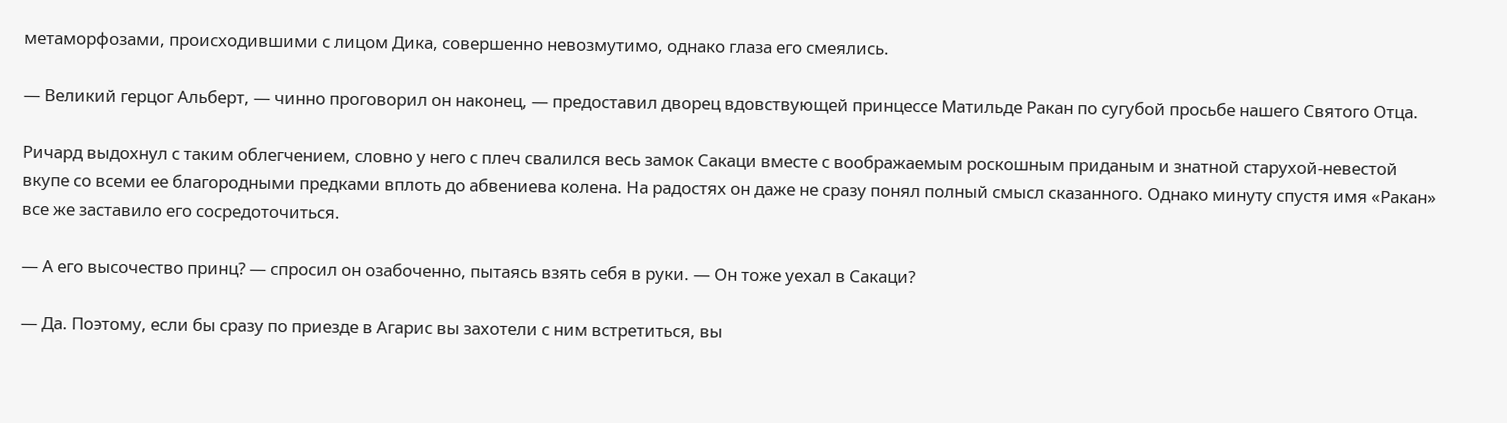метаморфозами, происходившими с лицом Дика, совершенно невозмутимо, однако глаза его смеялись.

— Великий герцог Альберт, — чинно проговорил он наконец, — предоставил дворец вдовствующей принцессе Матильде Ракан по сугубой просьбе нашего Святого Отца.

Ричард выдохнул с таким облегчением, словно у него с плеч свалился весь замок Сакаци вместе с воображаемым роскошным приданым и знатной старухой-невестой вкупе со всеми ее благородными предками вплоть до абвениева колена. На радостях он даже не сразу понял полный смысл сказанного. Однако минуту спустя имя «Ракан» все же заставило его сосредоточиться.

— А его высочество принц? — спросил он озабоченно, пытаясь взять себя в руки. — Он тоже уехал в Сакаци?

— Да. Поэтому, если бы сразу по приезде в Агарис вы захотели с ним встретиться, вы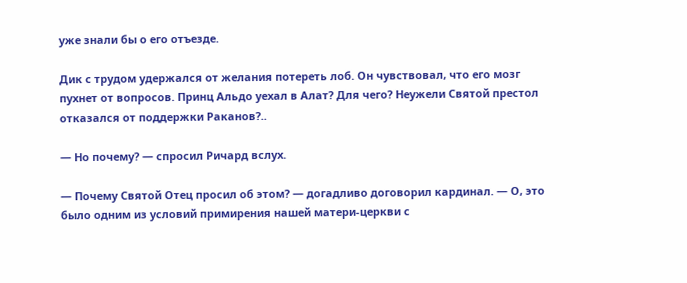уже знали бы о его отъезде.

Дик с трудом удержался от желания потереть лоб. Он чувствовал, что его мозг пухнет от вопросов. Принц Альдо уехал в Алат? Для чего? Неужели Святой престол отказался от поддержки Раканов?..

— Но почему? — спросил Ричард вслух.

— Почему Святой Отец просил об этом? — догадливо договорил кардинал. — О, это было одним из условий примирения нашей матери-церкви с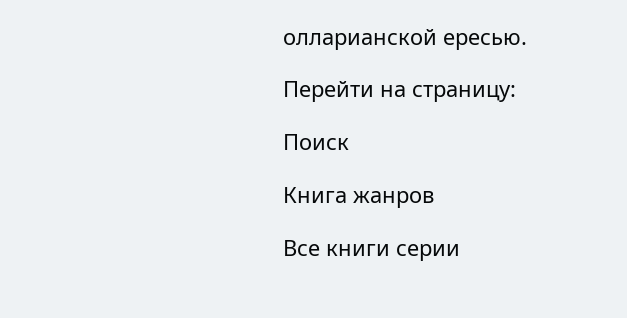олларианской ересью.

Перейти на страницу:

Поиск

Книга жанров

Все книги серии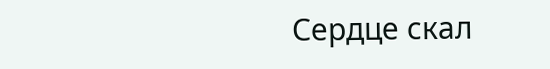Сердце скал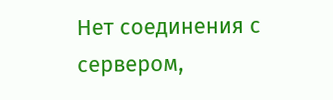Нет соединения с сервером,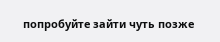попробуйте зайти чуть позже